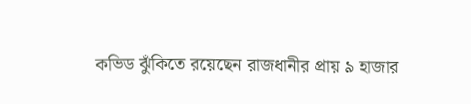কভিড ঝুঁকিতে রয়েছেন রাজধানীর প্রায় ৯ হাজার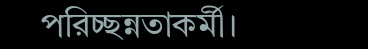পরিচ্ছন্নতাকর্মী।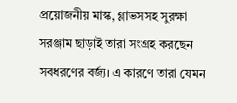প্রয়োজনীয় মাস্ক, গ্লাভসসহ সুরক্ষা সরঞ্জাম ছাড়াই তারা সংগ্রহ করছেন সবধরণের বর্জ্য। এ কারণে তারা যেমন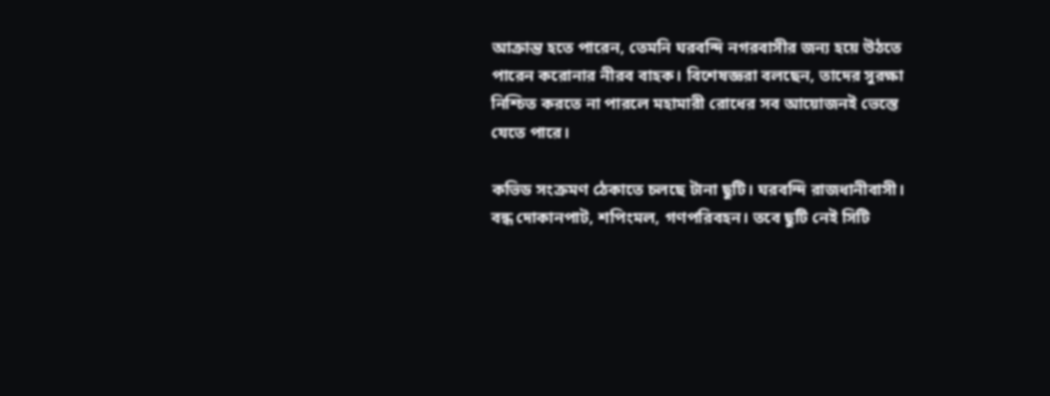আক্রান্ত হতে পারেন, তেমনি ঘরবন্দি নগরবাসীর জন্য হয়ে উঠতে পারেন করোনার নীরব বাহক। বিশেষজ্ঞরা বলছেন, তাদের সুরক্ষা নিশ্চিত করতে না পারলে মহামারী রোধের সব আয়োজনই ভেস্তে যেতে পারে।

কভিড সংক্রমণ ঠেকাতে চলছে টানা ছুটি। ঘরবন্দি রাজধানীবাসী। বন্ধ দোকানপাট, শপিংমল, গণপরিবহন। তবে ছুটি নেই সিটি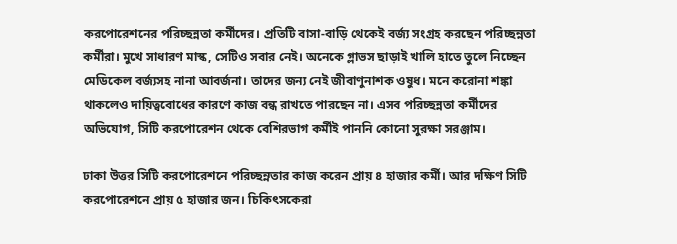করপোরেশনের পরিচ্ছন্নতা কর্মীদের। প্রতিটি বাসা-বাড়ি থেকেই বর্জ্য সংগ্রহ করছেন পরিচ্ছন্নতা কর্মীরা। মুখে সাধারণ মাস্ক, সেটিও সবার নেই। অনেকে গ্লাভস ছাড়াই খালি হাতে তুলে নিচ্ছেন মেডিকেল বর্জ্যসহ নানা আবর্জনা। তাদের জন্য নেই জীবাণুনাশক ওষুধ। মনে করোনা শঙ্কা থাকলেও দায়িত্ববোধের কারণে কাজ বন্ধ রাখতে পারছেন না। এসব পরিচ্ছন্নতা কর্মীদের অভিযোগ, সিটি করপোরেশন থেকে বেশিরভাগ কর্মীই পাননি কোনো সুরক্ষা সরঞ্জাম।

ঢাকা উত্তর সিটি করপোরেশনে পরিচ্ছন্নতার কাজ করেন প্রায় ৪ হাজার কর্মী। আর দক্ষিণ সিটি করপোরেশনে প্রায় ৫ হাজার জন। চিকিৎসকেরা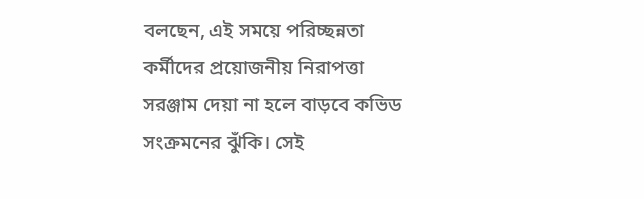বলছেন, এই সময়ে পরিচ্ছন্নতা কর্মীদের প্রয়োজনীয় নিরাপত্তা সরঞ্জাম দেয়া না হলে বাড়বে কভিড সংক্রমনের ঝুঁকি। সেই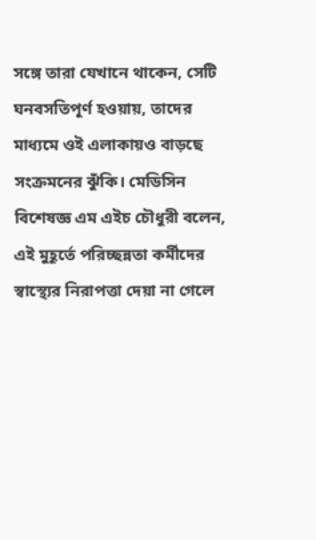সঙ্গে তারা যেখানে থাকেন, সেটি ঘনবসতিপূর্ণ হওয়ায়, তাদের মাধ্যমে ওই এলাকায়ও বাড়ছে সংক্রমনের ঝুঁকি। মেডিসিন বিশেষজ্ঞ এম এইচ চৌধুরী বলেন, এই মুহূর্তে পরিচ্ছন্নতা কর্মীদের স্বাস্থ্যের নিরাপত্তা দেয়া না গেলে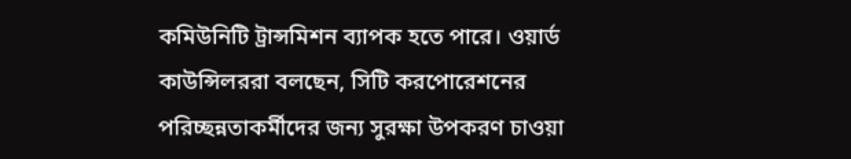কমিউনিটি ট্রান্সমিশন ব্যাপক হতে পারে। ওয়ার্ড কাউন্সিলররা বলছেন, সিটি করপোরেশনের পরিচ্ছন্নতাকর্মীদের জন্য সুরক্ষা উপকরণ চাওয়া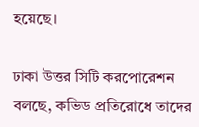হয়েছে।

ঢাকা উত্তর সিটি করপোরেশন বলছে, কভিড প্রতিরোধে তাদের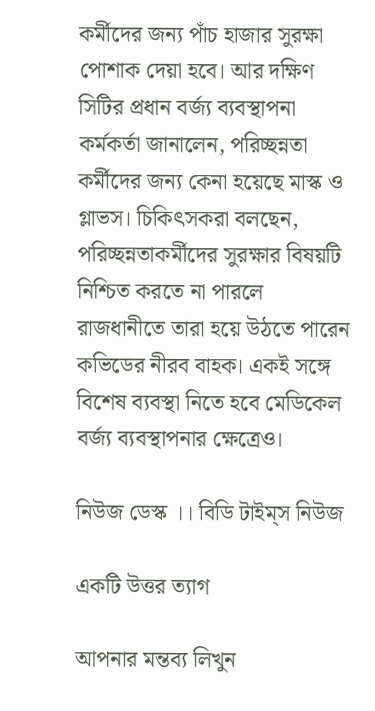কর্মীদের জন্য পাঁচ হাজার সুরক্ষা পোশাক দেয়া হবে। আর দক্ষিণ সিটির প্রধান বর্জ্য ব্যবস্থাপনা কর্মকর্তা জানালেন, পরিচ্ছন্নতা কর্মীদের জন্য কেনা হয়েছে মাস্ক ও গ্লাভস। চিকিৎসকরা বলছেন, পরিচ্ছন্নতাকর্মীদের সুরক্ষার বিষয়টি নিশ্চিত করতে না পারলে রাজধানীতে তারা হয়ে উঠতে পারেন কভিডের নীরব বাহক। একই সঙ্গে বিশেষ ব্যবস্থা নিতে হবে মেডিকেল বর্জ্য ব্যবস্থাপনার ক্ষেত্রেও।

নিউজ ডেস্ক ।। বিডি টাইম্‌স নিউজ

একটি উত্তর ত্যাগ

আপনার মন্তব্য লিখুন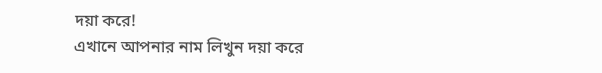দয়া করে!
এখানে আপনার নাম লিখুন দয়া করে